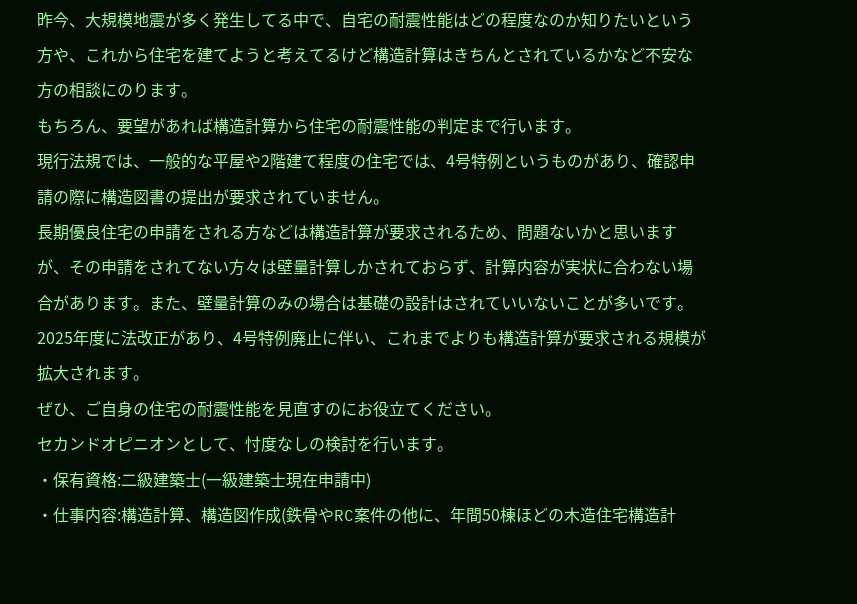昨今、大規模地震が多く発生してる中で、自宅の耐震性能はどの程度なのか知りたいという方や、これから住宅を建てようと考えてるけど構造計算はきちんとされているかなど不安な方の相談にのります。
もちろん、要望があれば構造計算から住宅の耐震性能の判定まで行います。
現行法規では、一般的な平屋や2階建て程度の住宅では、4号特例というものがあり、確認申請の際に構造図書の提出が要求されていません。
長期優良住宅の申請をされる方などは構造計算が要求されるため、問題ないかと思いますが、その申請をされてない方々は壁量計算しかされておらず、計算内容が実状に合わない場合があります。また、壁量計算のみの場合は基礎の設計はされていいないことが多いです。
2025年度に法改正があり、4号特例廃止に伴い、これまでよりも構造計算が要求される規模が拡大されます。
ぜひ、ご自身の住宅の耐震性能を見直すのにお役立てください。
セカンドオピニオンとして、忖度なしの検討を行います。
・保有資格:二級建築士(一級建築士現在申請中)
・仕事内容:構造計算、構造図作成(鉄骨やRC案件の他に、年間50棟ほどの木造住宅構造計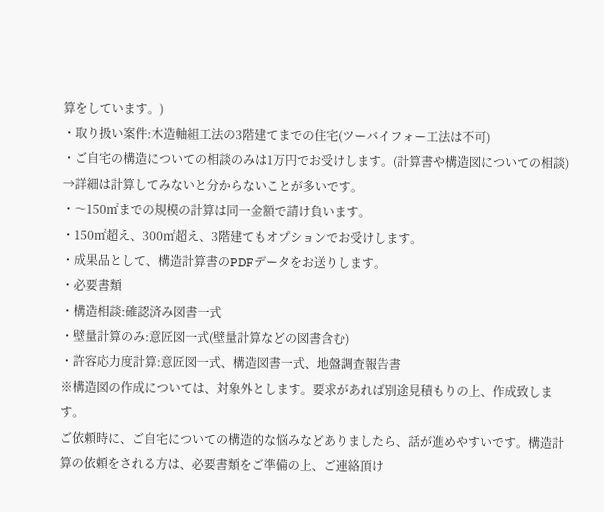算をしています。)
・取り扱い案件:木造軸組工法の3階建てまでの住宅(ツーバイフォー工法は不可)
・ご自宅の構造についての相談のみは1万円でお受けします。(計算書や構造図についての相談)
→詳細は計算してみないと分からないことが多いです。
・〜150㎡までの規模の計算は同一金額で請け負います。
・150㎡超え、300㎡超え、3階建てもオプションでお受けします。
・成果品として、構造計算書のPDFデータをお送りします。
・必要書類
・構造相談:確認済み図書一式
・壁量計算のみ:意匠図一式(壁量計算などの図書含む)
・許容応力度計算:意匠図一式、構造図書一式、地盤調査報告書
※構造図の作成については、対象外とします。要求があれば別途見積もりの上、作成致します。
ご依頼時に、ご自宅についての構造的な悩みなどありましたら、話が進めやすいです。構造計算の依頼をされる方は、必要書類をご準備の上、ご連絡頂け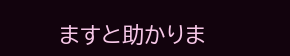ますと助かりま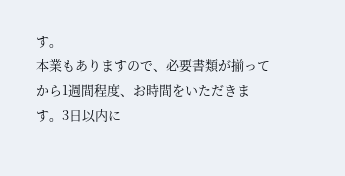す。
本業もありますので、必要書類が揃ってから1週間程度、お時間をいただきます。3日以内に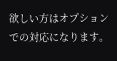欲しい方はオプションでの対応になります。